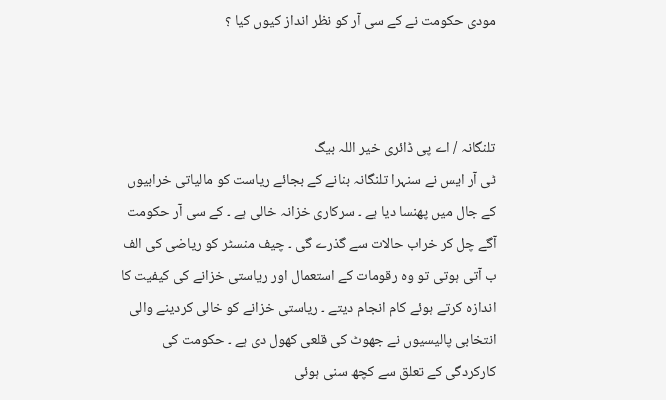مودی حکومت نے کے سی آر کو نظر انداز کیوں کیا ؟



تلنگانہ / اے پی ڈائری خیر اللہ بیگ
ٹی آر ایس نے سنہرا تلنگانہ بنانے کے بجائے ریاست کو مالیاتی خرابیوں کے جال میں پھنسا دیا ہے ۔ سرکاری خزانہ خالی ہے ۔ کے سی آر حکومت آگے چل کر خراب حالات سے گذرے گی ۔ چیف منسٹر کو ریاضی کی الف ب آتی ہوتی تو وہ رقومات کے استعمال اور ریاستی خزانے کی کیفیت کا اندازہ کرتے ہوئے کام انجام دیتے ۔ ریاستی خزانے کو خالی کردینے والی انتخابی پالیسیوں نے جھوٹ کی قلعی کھول دی ہے ۔ حکومت کی کارکردگی کے تعلق سے کچھ سنی ہوئی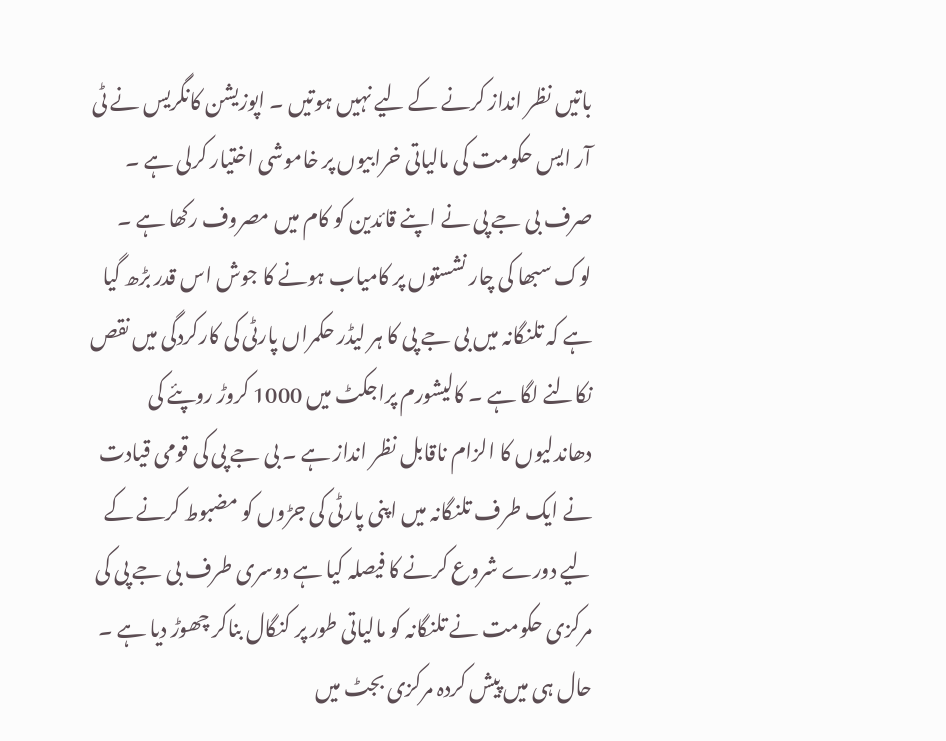باتیں نظر انداز کرنے کے لیے نہیں ہوتیں ۔ اپوزیشن کانگریس نے ٹی آر ایس حکومت کی مالیاتی خرابیوں پر خاموشی اختیار کرلی ہے ۔ صرف بی جے پی نے اپنے قائدین کو کام میں مصروف رکھا ہے ۔ لوک سبھا کی چار نشستوں پر کامیاب ہونے کا جوش اس قدر بڑھ گیا ہے کہ تلنگانہ میں بی جے پی کا ہر لیڈر حکمراں پارٹی کی کارکردگی میں نقص نکالنے لگا ہے ۔ کالیشورم پراجکٹ میں 1000 کروڑ روپئے کی دھاندلیوں کا الزام ناقابل نظر انداز ہے ۔ بی جے پی کی قومی قیادت نے ایک طرف تلنگانہ میں اپنی پارٹی کی جڑوں کو مضبوط کرنے کے لیے دورے شروع کرنے کا فیصلہ کیا ہے دوسری طرف بی جے پی کی مرکزی حکومت نے تلنگانہ کو مالیاتی طور پر کنگال بناکر چھوڑ دیا ہے ۔ حال ہی میں پیش کردہ مرکزی بجٹ میں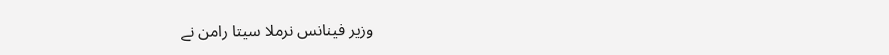وزیر فینانس نرملا سیتا رامن نے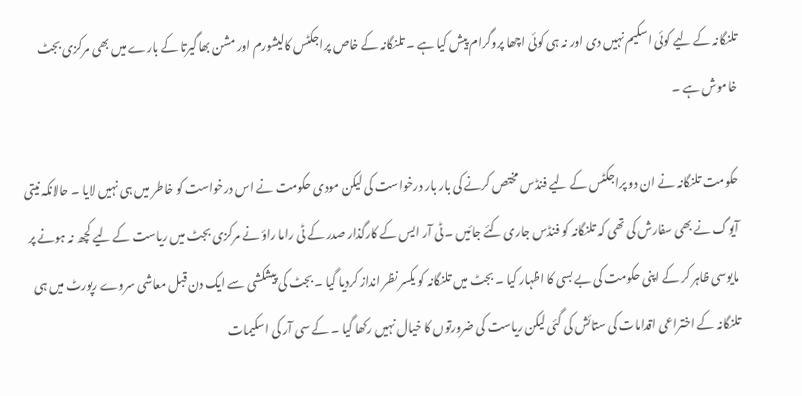تلنگانہ کے لیے کوئی اسکیم نہیں دی اور نہ ہی کوئی اچھا پروگرام پیش کیا ہے ۔ تلنگانہ کے خاص پراجکٹس کالیشورم اور مشن بھاگیرتا کے بارے میں بھی مرکزی بجٹ خاموش ہے ۔

حکومت تلنگانہ نے ان دو پراجکٹس کے لیے فنڈس مختص کرنے کی بار بار درخواست کی لیکن مودی حکومت نے اس درخواست کو خاطر میں ہی نہیں لایا ۔ حالانکہ نیتی آیوگ نے بھی سفارش کی تھی کہ تلنگانہ کو فنڈس جاری کئے جائیں ۔ ٹی آر ایس کے کارگذار صدر کے ٹی راما راؤ نے مرکزی بجٹ میں ریاست کے لیے کچھ نہ ہونے پر مایوسی ظاہر کر کے اپنی حکومت کی بے بسی کا اظہار کیا ۔ بجٹ میں تلنگانہ کو یکسر نظر انداز کردیا گیا ۔ بجٹ کی پیشکشی سے ایک دن قبل معاشی سروے رپورٹ میں ہی تلنگانہ کے اختراعی اقدامات کی ستائش کی گئی لیکن ریاست کی ضرورتوں کا خیال نہیں رکھا گیا ۔ کے سی آر کی اسکیمات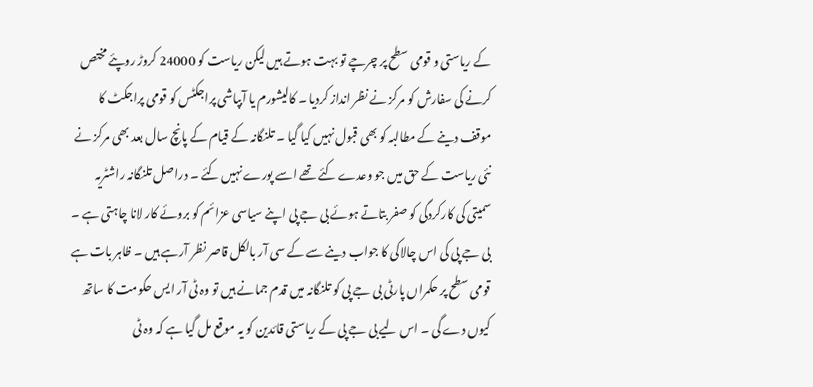کے ریاستی و قومی سطح پر چرچے تو بہت ہوتے ہیں لیکن ریاست کو 24000 کروڑ روپئے مختص کرنے کی سفارش کو مرکز نے نظر انداز کردیا ۔ کالیشورم یا آبپاشی پراجکٹس کو قومی پراجکٹ کا موقف دینے کے مطالبہ کو بھی قبول نہیں کیا گیا ۔ تلنگانہ کے قیام کے پانچ سال بعد بھی مرکز نے نئی ریاست کے حق میں جو وعدے کئے تھے اسے پورے نہیں کئے ۔ دراصل تلنگانہ راشٹریہ سمیتی کی کارکردگی کو صفر بتاتے ہوئے بی جے پی اپنے سیاسی عزائم کو بروئے کار لانا چاہتی ہے ۔ بی جے پی کی اس چالاکی کا جواب دینے سے کے سی آر بالکل قاصر نظر آرہے ہیں ۔ ظاہر بات ہے قومی سطح پر حکمراں پارٹی بی جے پی کو تلنگانہ میں قدم جمانے ہیں تو وہ ٹی آر ایس حکومت کا ساتھ کیوں دے گی ۔ اس لیے بی جے پی کے ریاستی قائدین کو یہ موقع مل گیا ہے کہ وہ ٹی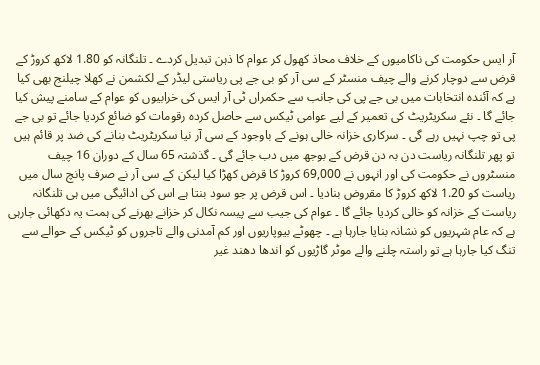آر ایس حکومت کی ناکامیوں کے خلاف محاذ کھول کر عوام کا ذہن تبدیل کردے ۔ تلنگانہ کو 1.80 لاکھ کروڑ کے قرض سے دوچار کرنے والے چیف منسٹر کے سی آر کو بی جے پی ریاستی لیڈر کے لکشمن نے کھلا چیلنج بھی کیا ہے کہ آئندہ انتخابات میں بی جے پی کی جانب سے حکمراں ٹی آر ایس کی خرابیوں کو عوام کے سامنے پیش کیا جائے گا ۔ نئے سکریٹریٹ کی تعمیر کے لیے عوامی ٹیکس سے حاصل کردہ رقومات کو ضائع کردیا جائے تو بی جے پی تو چپ نہیں رہے گی ۔ سرکاری خزانہ خالی ہونے کے باوجود کے سی آر نیا سکریٹریٹ بنانے کی ضد پر قائم ہیں تو پھر تلنگانہ ریاست دن بہ دن قرض کے بوجھ میں دب جائے گی ۔ گذشتہ 65 سال کے دوران 16 چیف منسٹروں نے حکومت کی اور انہوں نے 69,000 کروڑ کا قرض کھڑا کیا لیکن کے سی آر نے صرف پانچ سال میں ریاست کو 1.20 لاکھ کروڑ کا مقروض بنادیا ۔ اس قرض پر جو سود بنتا ہے اس کی ادائیگی میں ہی تلنگانہ ریاست کے خزانہ کو خالی کردیا جائے گا ۔ عوام کی جیب سے پیسہ نکال کر خزانے بھرنے کی ہمت یہ دکھائی جارہی ہے کہ عام شہریوں کو نشانہ بنایا جارہا ہے ۔ چھوٹے بیوپاریوں اور کم آمدنی والے تاجروں کو ٹیکس کے حوالے سے تنگ کیا جارہا ہے تو راستہ چلنے والے موٹر گاڑیوں کو اندھا دھند غیر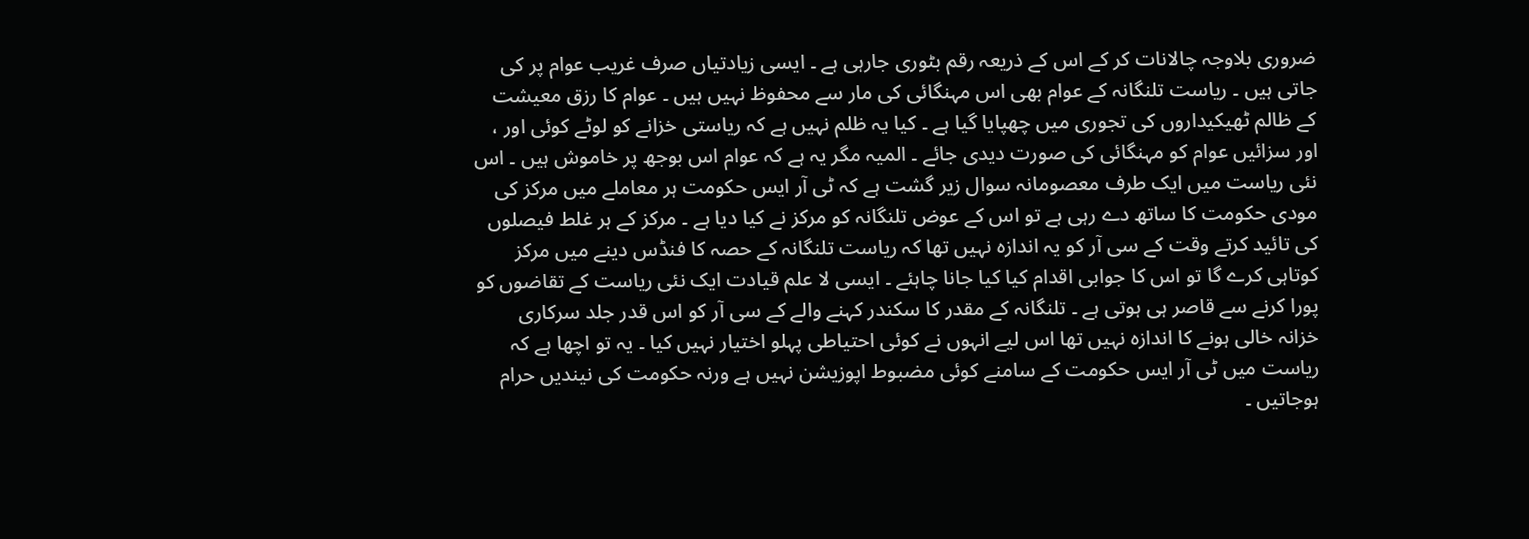ضروری بلاوجہ چالانات کر کے اس کے ذریعہ رقم بٹوری جارہی ہے ۔ ایسی زیادتیاں صرف غریب عوام پر کی جاتی ہیں ۔ ریاست تلنگانہ کے عوام بھی اس مہنگائی کی مار سے محفوظ نہیں ہیں ۔ عوام کا رزق معیشت کے ظالم ٹھیکیداروں کی تجوری میں چھپایا گیا ہے ۔ کیا یہ ظلم نہیں ہے کہ ریاستی خزانے کو لوٹے کوئی اور ، اور سزائیں عوام کو مہنگائی کی صورت دیدی جائے ۔ المیہ مگر یہ ہے کہ عوام اس بوجھ پر خاموش ہیں ۔ اس نئی ریاست میں ایک طرف معصومانہ سوال زیر گشت ہے کہ ٹی آر ایس حکومت ہر معاملے میں مرکز کی مودی حکومت کا ساتھ دے رہی ہے تو اس کے عوض تلنگانہ کو مرکز نے کیا دیا ہے ۔ مرکز کے ہر غلط فیصلوں کی تائید کرتے وقت کے سی آر کو یہ اندازہ نہیں تھا کہ ریاست تلنگانہ کے حصہ کا فنڈس دینے میں مرکز کوتاہی کرے گا تو اس کا جوابی اقدام کیا کیا جانا چاہئے ۔ ایسی لا علم قیادت ایک نئی ریاست کے تقاضوں کو پورا کرنے سے قاصر ہی ہوتی ہے ۔ تلنگانہ کے مقدر کا سکندر کہنے والے کے سی آر کو اس قدر جلد سرکاری خزانہ خالی ہونے کا اندازہ نہیں تھا اس لیے انہوں نے کوئی احتیاطی پہلو اختیار نہیں کیا ۔ یہ تو اچھا ہے کہ ریاست میں ٹی آر ایس حکومت کے سامنے کوئی مضبوط اپوزیشن نہیں ہے ورنہ حکومت کی نیندیں حرام ہوجاتیں ۔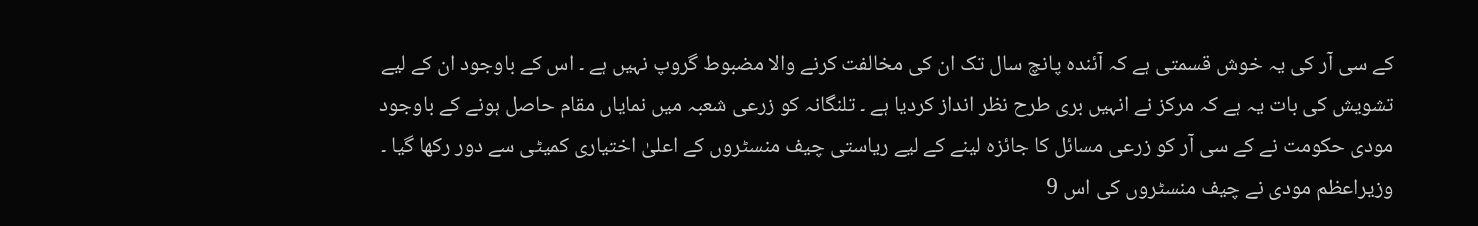کے سی آر کی یہ خوش قسمتی ہے کہ آئندہ پانچ سال تک ان کی مخالفت کرنے والا مضبوط گروپ نہیں ہے ۔ اس کے باوجود ان کے لیے تشویش کی بات یہ ہے کہ مرکز نے انہیں بری طرح نظر انداز کردیا ہے ۔ تلنگانہ کو زرعی شعبہ میں نمایاں مقام حاصل ہونے کے باوجود مودی حکومت نے کے سی آر کو زرعی مسائل کا جائزہ لینے کے لیے ریاستی چیف منسٹروں کے اعلیٰ اختیاری کمیٹی سے دور رکھا گیا ۔ وزیراعظم مودی نے چیف منسٹروں کی اس 9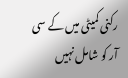رکنی کمیٹی میں کے سی آر کو شامل نہیں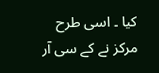کیا ۔ اسی طرح مرکز نے کے سی آر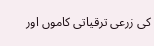کی زرعی ترقیاتی کاموں اور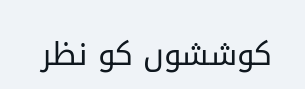کوششوں کو نظر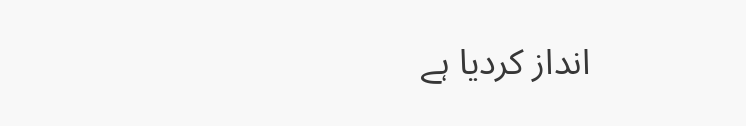انداز کردیا ہے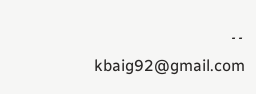۔۔
kbaig92@gmail.com